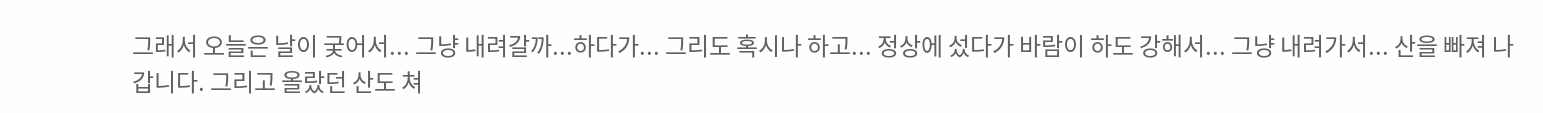그래서 오늘은 날이 궂어서... 그냥 내려갈까...하다가... 그리도 혹시나 하고... 정상에 섰다가 바람이 하도 강해서... 그냥 내려가서... 산을 빠져 나갑니다. 그리고 올랐던 산도 쳐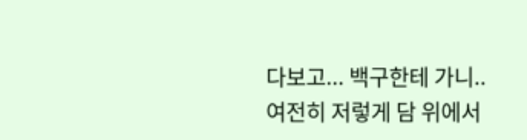다보고... 백구한테 가니.. 여전히 저렇게 담 위에서